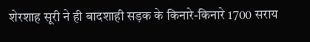शेरशाह सूरी ने ही बादशाही सड़क के किनारे-किनारे 1700 सराय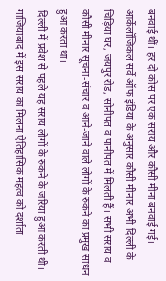बनवाई थीं। हर दो कोस पर एक सराय और कौसी मीना बनवाई गई। आर्केलॉजिकल सर्वे ऑफ इंडिया के अनुसार कौसी मीनार अभी दिल्ली के चिड़िया घर, जयपुर रोड, सोनीपत व पानीपत में मिलती हैं। सभी सराय व कौसी मीनार सूचना-संचार व आने-जाने वाले लोगों के रुकने का प्रमुख साधन हुआ करता था।
दिल्ली में प्रवेश से पहले यह सराय लोगों के रुकने के जरिया हुआ करती थी। गाजियाबाद में इस सराय का मिलना ऐतिहासिक महत्व को दर्शाता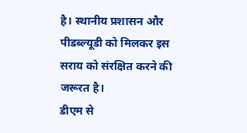है। स्थानीय प्रशासन और पीडब्ल्यूडी को मिलकर इस सराय को संरक्षित करने की जरूरत है।
डीएम से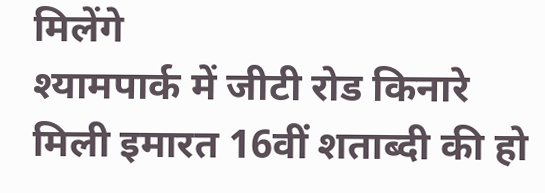मिलेंगे
श्यामपार्क में जीटी रोड किनारे मिली इमारत 16वीं शताब्दी की हो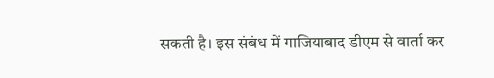सकती है। इस संबंध में गाजियाबाद डीएम से वार्ता कर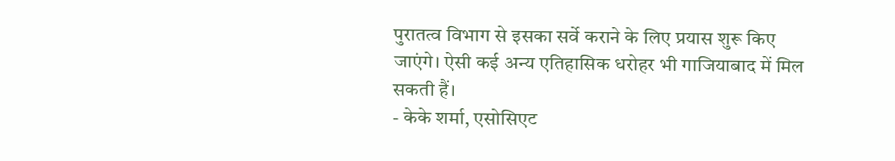पुरातत्व विभाग से इसका सर्वे कराने के लिए प्रयास शुरू किए जाएंगे। ऐसी कई अन्य एतिहासिक धरोहर भी गाजियाबाद में मिल सकती हैं।
- केके शर्मा, एसोसिएट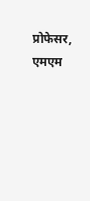प्रोफेसर, एमएम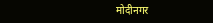मोदीनगर